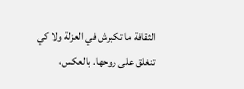الثقافة ما تكبرش في العزلة ولا كي تنغلق على روحها. بالعكس،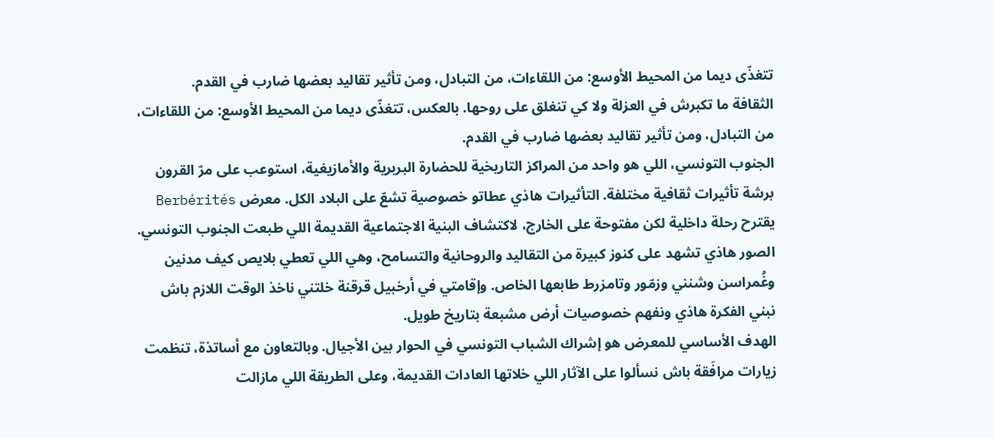تتغذّى ديما من المحيط الأوسع: من اللقاءات، من التبادل، ومن تأثير تقاليد بعضها ضارب في القدم.
الثقافة ما تكبرش في العزلة ولا كي تنغلق على روحها. بالعكس، تتغذّى ديما من المحيط الأوسع: من اللقاءات، من التبادل، ومن تأثير تقاليد بعضها ضارب في القدم.
الجنوب التونسي، اللي هو واحد من المراكز التاريخية للحضارة البربرية والأمازيغية، استوعب على مرّ القرون برشة تأثيرات ثقافية مختلفة. التأثيرات هاذي عطاتو خصوصية تشعّ على البلاد الكل. معرض Berbérités يقترح رحلة داخلية لكن مفتوحة على الخارج، لاكتشاف البنية الاجتماعية القديمة اللي طبعت الجنوب التونسي.
الصور هاذي تشهد على كنوز كبيرة من التقاليد والروحانية والتسامح، وهي اللي تعطي بلايص كيف مدنين وغُمراسن وشنني وزمّور وتامزرط طابعها الخاص. وإقامتي في أرخبيل قرقنة خلتني ناخذ الوقت اللازم باش نبني الفكرة هاذي ونفهم خصوصيات أرض مشبعة بتاريخ طويل.
الهدف الأساسي للمعرض هو إشراك الشباب التونسي في الحوار بين الأجيال. وبالتعاون مع أساتذة، تنظمت زيارات مرافَقة باش نسألوا على الآثار اللي خلاتها العادات القديمة، وعلى الطريقة اللي مازالت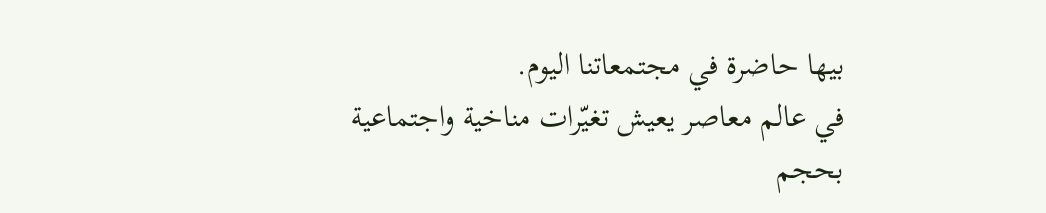بيها حاضرة في مجتمعاتنا اليوم.
في عالم معاصر يعيش تغيّرات مناخية واجتماعية بحجم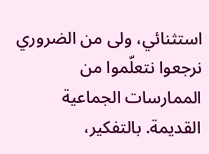استثنائي، ولى من الضروري نرجعوا نتعلّموا من الممارسات الجماعية القديمة. بالتفكير،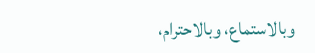وبالاستماع، وبالاحترام،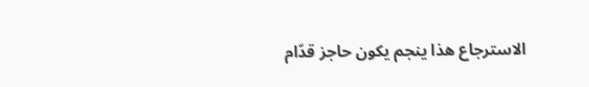الاسترجاع هذا ينجم يكون حاجز قدّام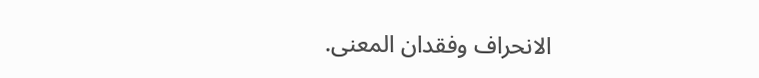الانحراف وفقدان المعنى.